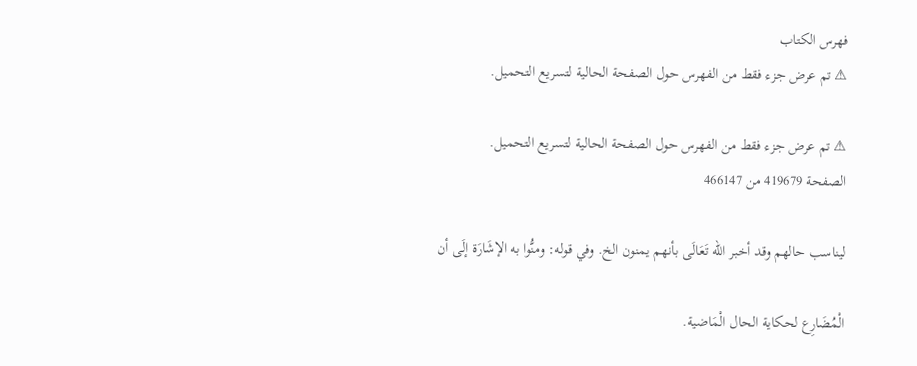فهرس الكتاب
⚠ تم عرض جزء فقط من الفهرس حول الصفحة الحالية لتسريع التحميل.

⚠ تم عرض جزء فقط من الفهرس حول الصفحة الحالية لتسريع التحميل.
الصفحة 419679 من 466147

ليناسب حالهم وقد أخبر الله تَعَالَى بأنهم يمنون الخ. وفي قوله: ومنُّوا به الإشَارَة إلَى أن

الْمُضَارِع لحكاية الحال الْمَاضية.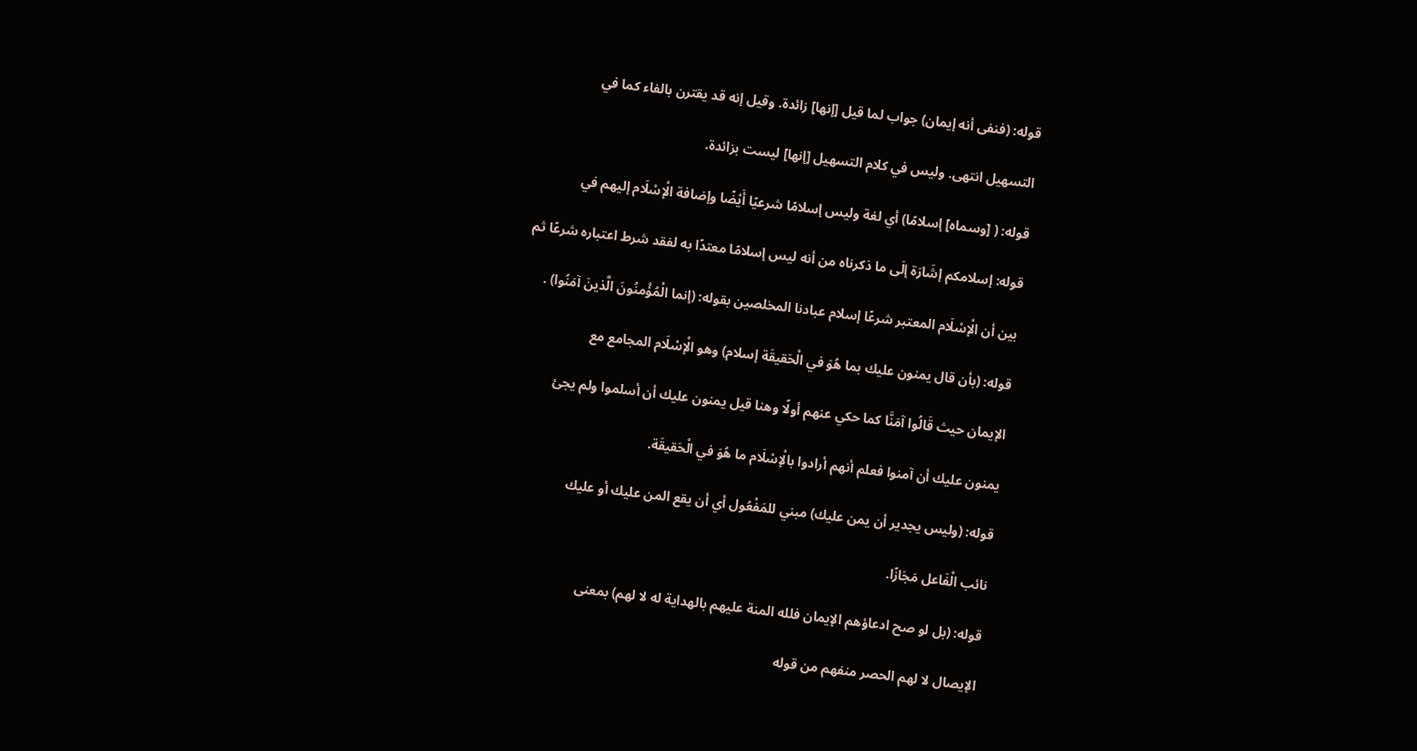قوله: (فنفى أنه إيمان) جواب لما قيل [إنها] زائدة. وقيل إنه قد يقترن بالفاء كما في

التسهيل انتهى. وليس في كلام التسهيل [إنها] ليست بزائدة.

قوله: ( [وسماه] إسلامًا) أي لغة وليس إسلامًا شرعيًا أَيْضًا وإضافة الْإسْلَام إليهم في

قوله: إسلامكم إشَارَة إلَى ما ذكرناه من أنه ليس إسلامًا معتدًا به لفقد شرط اعتباره شرعًا ثم

بين أن الْإسْلَام المعتبر شرعًا إسلام عبادنا المخلصين بقوله: (إنما الْمُؤْمنُونَ الَّذينَ آمَنُوا) .

قوله: (بأن قال يمنون عليك بما هُوَ في الْحَقيقَة إسلام) وهو الْإسْلَام المجامع مع

الإيمان حيث قَالُوا آمَنَّا كما حكي عنهم أولًا وهنا قيل يمنون عليك أن أسلموا ولم يجئ

يمنون عليك أن آمنوا فعلم أنهم أرادوا بالْإسْلَام ما هُوَ في الْحَقيقَة.

قوله: (وليس يجدير أن يمن عليك) مبني للمَفْعُول أي أن يقع المن عليك أو عليك

نائب الْفَاعل مَجَازًا.

قوله: (بل لو صح ادعاؤهم الإيمان فلله المنة عليهم بالهداية له لا لهم) بمعنى

الإيصال لا لهم الحصر منفهم من قوله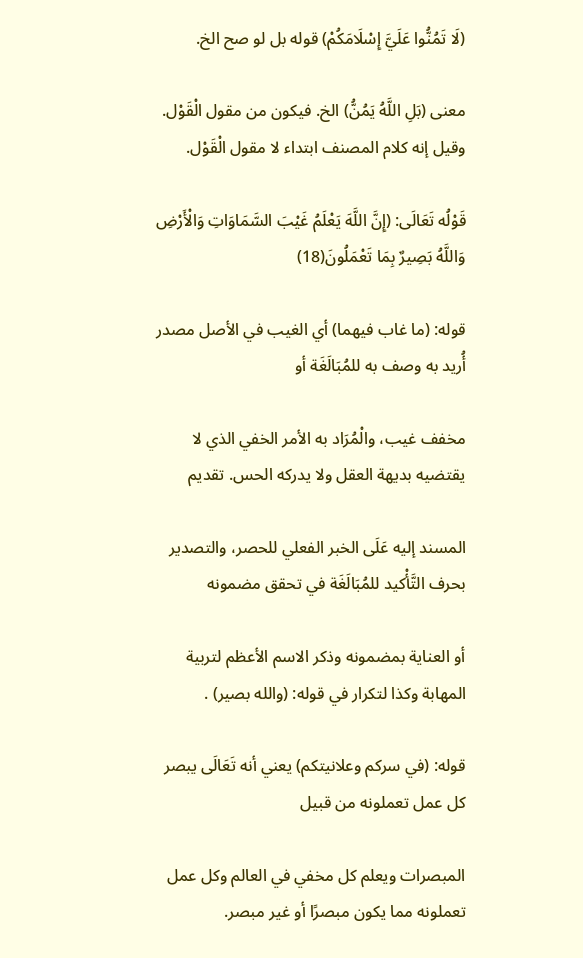(لَا تَمُنُّوا عَلَيَّ إِسْلَامَكُمْ) قوله بل لو صح الخ.

معنى (بَلِ اللَّهُ يَمُنُّ) الخ. فيكون من مقول الْقَوْل. وقيل إنه كلام المصنف ابتداء لا مقول الْقَوْل.

قَوْلُه تَعَالَى: (إِنَّ اللَّهَ يَعْلَمُ غَيْبَ السَّمَاوَاتِ وَالْأَرْضِ وَاللَّهُ بَصِيرٌ بِمَا تَعْمَلُونَ(18)

قوله: (ما غاب فيهما) أي الغيب في الأصل مصدر أُريد به وصف به للمُبَالَغَة أو

مخفف غيب، والْمُرَاد به الأمر الخفي الذي لا يقتضيه بديهة العقل ولا يدركه الحس. تقديم

المسند إليه عَلَى الخبر الفعلي للحصر، والتصدير بحرف التَّأْكيد للمُبَالَغَة في تحقق مضمونه

أو العناية بمضمونه وذكر الاسم الأعظم لتربية المهابة وكذا لتكرار في قوله: (والله بصير) .

قوله: (في سركم وعلانيتكم) يعني أنه تَعَالَى يبصر كل عمل تعملونه من قبيل

المبصرات ويعلم كل مخفي في العالم وكل عمل تعملونه مما يكون مبصرًا أو غير مبصر.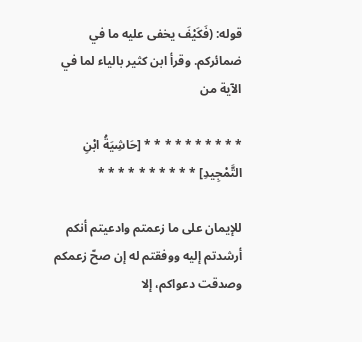قوله: (فَكَيْفَ يخفى عليه ما في ضمائركم. وقرأ ابن كثير بالياء لما في الآية من

* * * * * * * * * * [حَاشِيَةُ ابْنِ التَّمْجِيدِ] * * * * * * * * * *

للإيمان على ما زعمتم وادعيتم أنكم أرشدتم إليه ووفقتم له إن صحّ زعمكم وصدقت دعواكم، إلا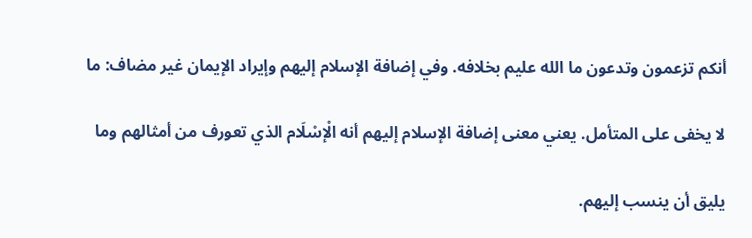أنكم تزعمون وتدعون ما الله عليم بخلافه. وفي إضافة الإسلام إليهم وإيراد الإيمان غير مضاف: ما

لا يخفى على المتأمل. يعني معنى إضافة الإسلام إليهم أنه الْإسْلَام الذي تعورف من أمثالهم وما

يليق أن ينسب إليهم.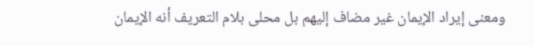ومعنى إيراد الإيمان غير مضاف إليهم بل محلى بلام التعريف أنه الإيمان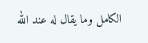الكامل وما يقال له عند الله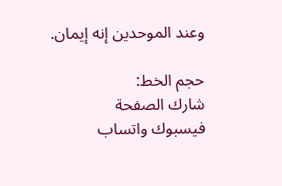وعند الموحدين إنه إيمان.

حجم الخط:
شارك الصفحة
فيسبوك واتساب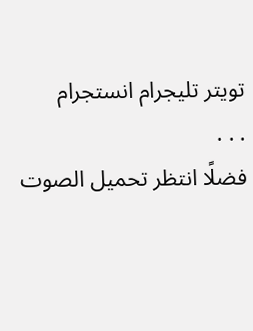تويتر تليجرام انستجرام
. . .
فضلًا انتظر تحميل الصوت